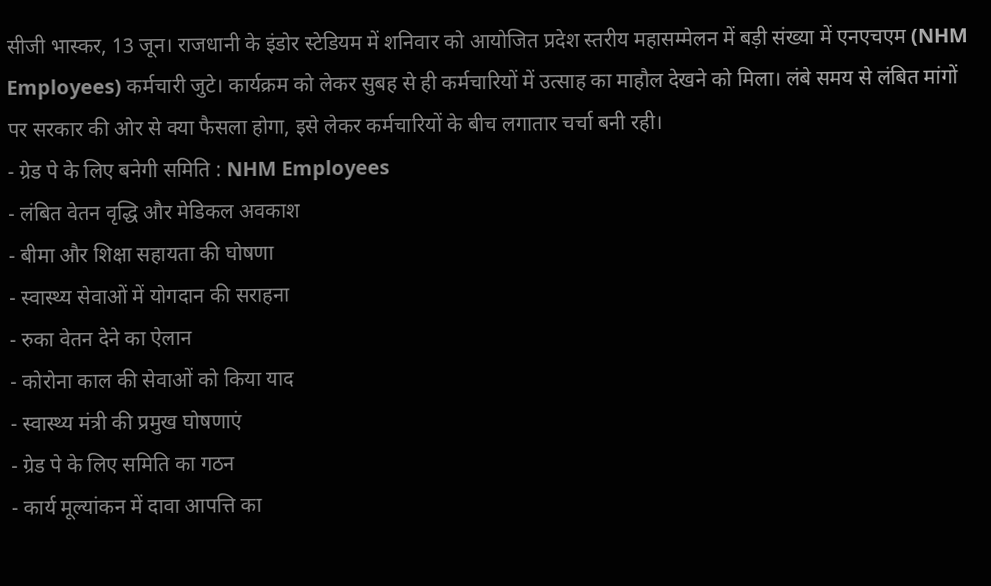सीजी भास्कर, 13 जून। राजधानी के इंडोर स्टेडियम में शनिवार को आयोजित प्रदेश स्तरीय महासम्मेलन में बड़ी संख्या में एनएचएम (NHM Employees) कर्मचारी जुटे। कार्यक्रम को लेकर सुबह से ही कर्मचारियों में उत्साह का माहौल देखने को मिला। लंबे समय से लंबित मांगों पर सरकार की ओर से क्या फैसला होगा, इसे लेकर कर्मचारियों के बीच लगातार चर्चा बनी रही।
- ग्रेड पे के लिए बनेगी समिति : NHM Employees
- लंबित वेतन वृद्धि और मेडिकल अवकाश
- बीमा और शिक्षा सहायता की घोषणा
- स्वास्थ्य सेवाओं में योगदान की सराहना
- रुका वेतन देने का ऐलान
- कोरोना काल की सेवाओं को किया याद
- स्वास्थ्य मंत्री की प्रमुख घोषणाएं
- ग्रेड पे के लिए समिति का गठन
- कार्य मूल्यांकन में दावा आपत्ति का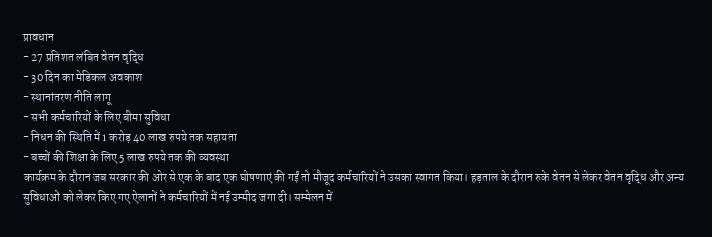प्रावधान
- 27 प्रतिशत लंबित वेतन वृद्धि
- 30 दिन का मेडिकल अवकाश
- स्थानांतरण नीति लागू
- सभी कर्मचारियों के लिए बीमा सुविधा
- निधन की स्थिति में 1 करोड़ 40 लाख रुपये तक सहायता
- बच्चों की शिक्षा के लिए 5 लाख रुपये तक की व्यवस्था
कार्यक्रम के दौरान जब सरकार की ओर से एक के बाद एक घोषणाएं की गईं तो मौजूद कर्मचारियों ने उसका स्वागत किया। हड़ताल के दौरान रुके वेतन से लेकर वेतन वृद्धि और अन्य सुविधाओं को लेकर किए गए ऐलानों ने कर्मचारियों में नई उम्मीद जगा दी। सम्मेलन में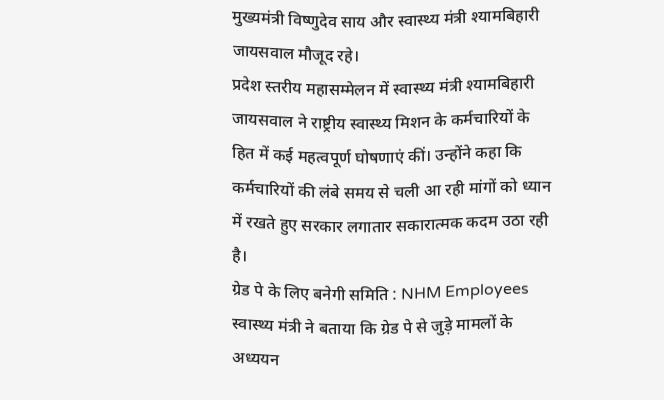मुख्यमंत्री विष्णुदेव साय और स्वास्थ्य मंत्री श्यामबिहारी जायसवाल मौजूद रहे।
प्रदेश स्तरीय महासम्मेलन में स्वास्थ्य मंत्री श्यामबिहारी जायसवाल ने राष्ट्रीय स्वास्थ्य मिशन के कर्मचारियों के हित में कई महत्वपूर्ण घोषणाएं कीं। उन्होंने कहा कि कर्मचारियों की लंबे समय से चली आ रही मांगों को ध्यान में रखते हुए सरकार लगातार सकारात्मक कदम उठा रही है।
ग्रेड पे के लिए बनेगी समिति : NHM Employees
स्वास्थ्य मंत्री ने बताया कि ग्रेड पे से जुड़े मामलों के अध्ययन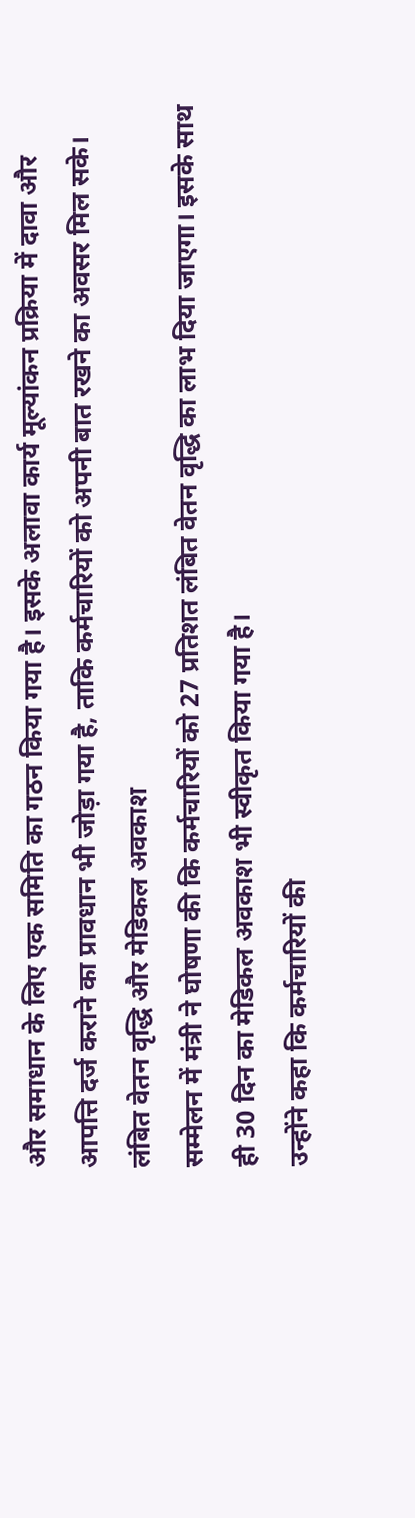और समाधान के लिए एक समिति का गठन किया गया है। इसके अलावा कार्य मूल्यांकन प्रक्रिया में दावा और आपत्ति दर्ज कराने का प्रावधान भी जोड़ा गया है, ताकि कर्मचारियों को अपनी बात रखने का अवसर मिल सके।
लंबित वेतन वृद्धि और मेडिकल अवकाश
सम्मेलन में मंत्री ने घोषणा की कि कर्मचारियों को 27 प्रतिशत लंबित वेतन वृद्धि का लाभ दिया जाएगा। इसके साथ ही 30 दिन का मेडिकल अवकाश भी स्वीकृत किया गया है।
उन्होंने कहा कि कर्मचारियों की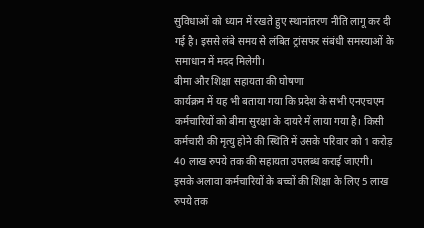सुविधाओं को ध्यान में रखते हुए स्थानांतरण नीति लागू कर दी गई है। इससे लंबे समय से लंबित ट्रांसफर संबंधी समस्याओं के समाधान में मदद मिलेगी।
बीमा और शिक्षा सहायता की घोषणा
कार्यक्रम में यह भी बताया गया कि प्रदेश के सभी एनएचएम कर्मचारियों को बीमा सुरक्षा के दायरे में लाया गया है। किसी कर्मचारी की मृत्यु होने की स्थिति में उसके परिवार को 1 करोड़ 40 लाख रुपये तक की सहायता उपलब्ध कराई जाएगी।
इसके अलावा कर्मचारियों के बच्चों की शिक्षा के लिए 5 लाख रुपये तक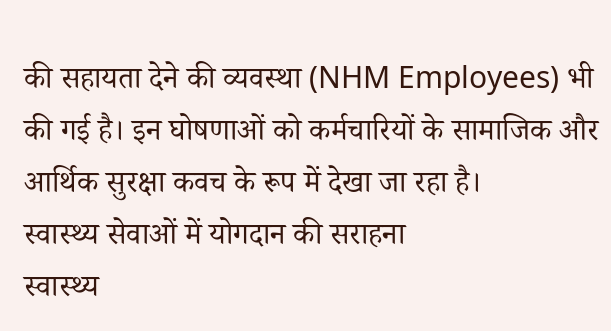की सहायता देने की व्यवस्था (NHM Employees) भी की गई है। इन घोषणाओं को कर्मचारियों के सामाजिक और आर्थिक सुरक्षा कवच के रूप में देखा जा रहा है।
स्वास्थ्य सेवाओं में योगदान की सराहना
स्वास्थ्य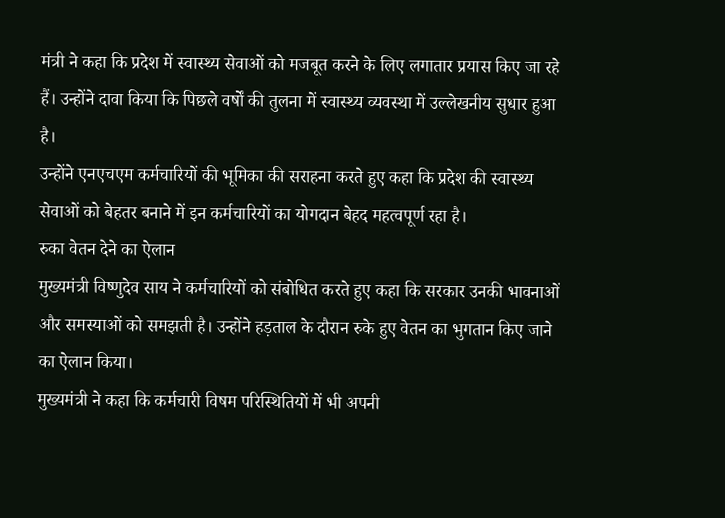मंत्री ने कहा कि प्रदेश में स्वास्थ्य सेवाओं को मजबूत करने के लिए लगातार प्रयास किए जा रहे हैं। उन्होंने दावा किया कि पिछले वर्षों की तुलना में स्वास्थ्य व्यवस्था में उल्लेखनीय सुधार हुआ है।
उन्होंने एनएचएम कर्मचारियों की भूमिका की सराहना करते हुए कहा कि प्रदेश की स्वास्थ्य सेवाओं को बेहतर बनाने में इन कर्मचारियों का योगदान बेहद महत्वपूर्ण रहा है।
रुका वेतन देने का ऐलान
मुख्यमंत्री विष्णुदेव साय ने कर्मचारियों को संबोधित करते हुए कहा कि सरकार उनकी भावनाओं और समस्याओं को समझती है। उन्होंने हड़ताल के दौरान रुके हुए वेतन का भुगतान किए जाने का ऐलान किया।
मुख्यमंत्री ने कहा कि कर्मचारी विषम परिस्थितियों में भी अपनी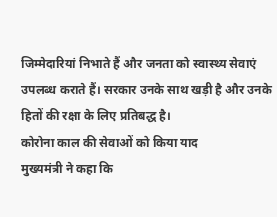जिम्मेदारियां निभाते हैं और जनता को स्वास्थ्य सेवाएं उपलब्ध कराते हैं। सरकार उनके साथ खड़ी है और उनके हितों की रक्षा के लिए प्रतिबद्ध है।
कोरोना काल की सेवाओं को किया याद
मुख्यमंत्री ने कहा कि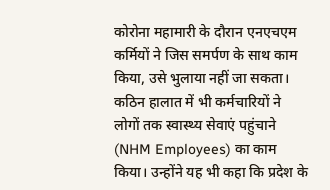कोरोना महामारी के दौरान एनएचएम कर्मियों ने जिस समर्पण के साथ काम किया, उसे भुलाया नहीं जा सकता। कठिन हालात में भी कर्मचारियों ने लोगों तक स्वास्थ्य सेवाएं पहुंचाने (NHM Employees) का काम किया। उन्होंने यह भी कहा कि प्रदेश के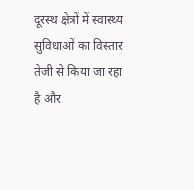दूरस्थ क्षेत्रों में स्वास्थ्य सुविधाओं का विस्तार तेजी से किया जा रहा है और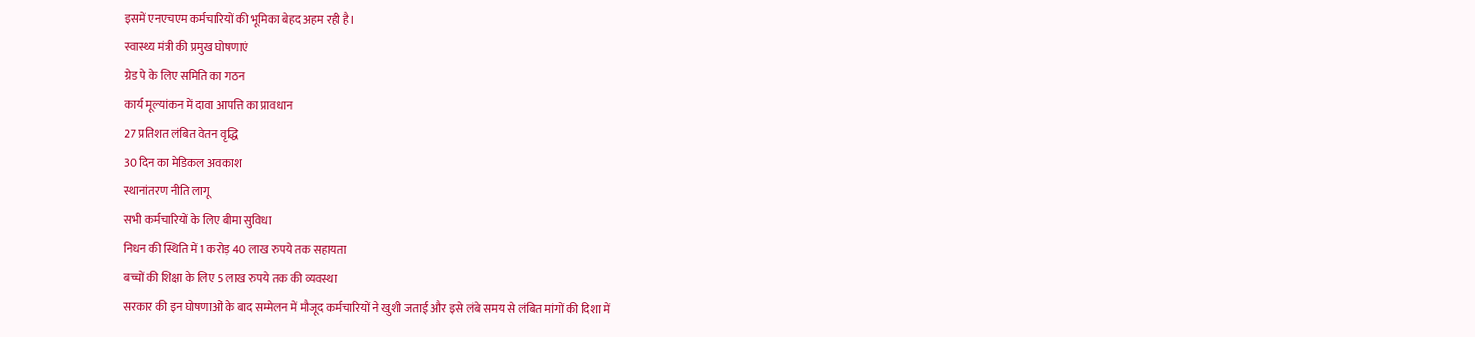इसमें एनएचएम कर्मचारियों की भूमिका बेहद अहम रही है।
स्वास्थ्य मंत्री की प्रमुख घोषणाएं
ग्रेड पे के लिए समिति का गठन
कार्य मूल्यांकन में दावा आपत्ति का प्रावधान
27 प्रतिशत लंबित वेतन वृद्धि
30 दिन का मेडिकल अवकाश
स्थानांतरण नीति लागू
सभी कर्मचारियों के लिए बीमा सुविधा
निधन की स्थिति में 1 करोड़ 40 लाख रुपये तक सहायता
बच्चों की शिक्षा के लिए 5 लाख रुपये तक की व्यवस्था
सरकार की इन घोषणाओं के बाद सम्मेलन में मौजूद कर्मचारियों ने खुशी जताई और इसे लंबे समय से लंबित मांगों की दिशा में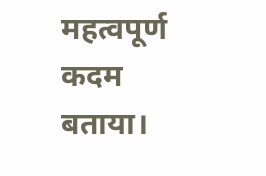महत्वपूर्ण कदम बताया।